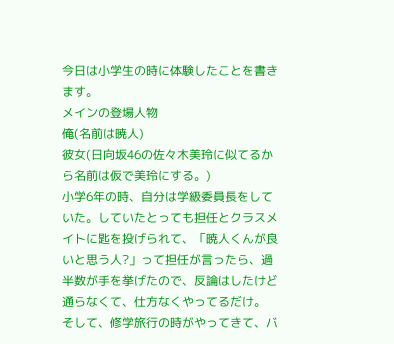今日は小学生の時に体験したことを書きます。
メインの登場人物
俺(名前は暁人)
彼女(日向坂46の佐々木美玲に似てるから名前は仮で美玲にする。)
小学6年の時、自分は学級委員長をしていた。していたとっても担任とクラスメイトに匙を投げられて、「暁人くんが良いと思う人?」って担任が言ったら、過半数が手を挙げたので、反論はしたけど通らなくて、仕方なくやってるだけ。
そして、修学旅行の時がやってきて、バ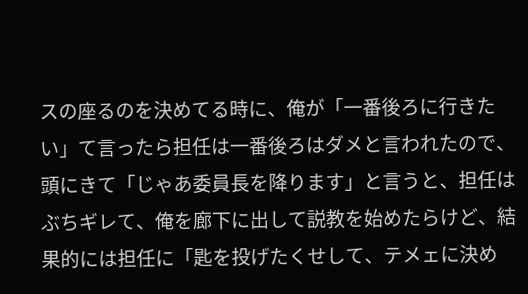スの座るのを決めてる時に、俺が「一番後ろに行きたい」て言ったら担任は一番後ろはダメと言われたので、頭にきて「じゃあ委員長を降ります」と言うと、担任はぶちギレて、俺を廊下に出して説教を始めたらけど、結果的には担任に「匙を投げたくせして、テメェに決め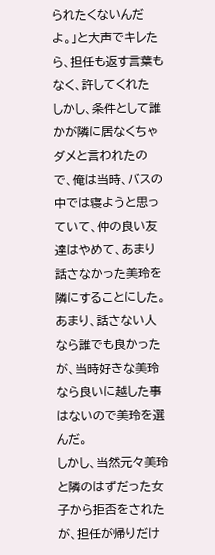られたくないんだよ。」と大声でキレたら、担任も返す言葉もなく、許してくれた
しかし、条件として誰かが隣に居なくちゃダメと言われたので、俺は当時、バスの中では寝ようと思っていて、仲の良い友達はやめて、あまり話さなかった美玲を隣にすることにした。
あまり、話さない人なら誰でも良かったが、当時好きな美玲なら良いに越した事はないので美玲を選んだ。
しかし、当然元々美玲と隣のはずだった女子から拒否をされたが、担任が帰りだけ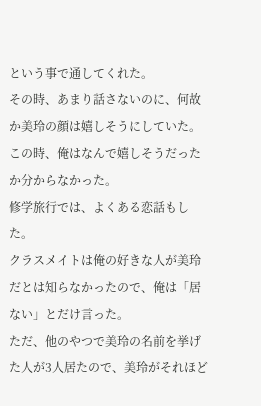という事で通してくれた。
その時、あまり話さないのに、何故か美玲の顔は嬉しそうにしていた。
この時、俺はなんで嬉しそうだったか分からなかった。
修学旅行では、よくある恋話もした。
クラスメイトは俺の好きな人が美玲だとは知らなかったので、俺は「居ない」とだけ言った。
ただ、他のやつで美玲の名前を挙げた人が3人居たので、美玲がそれほど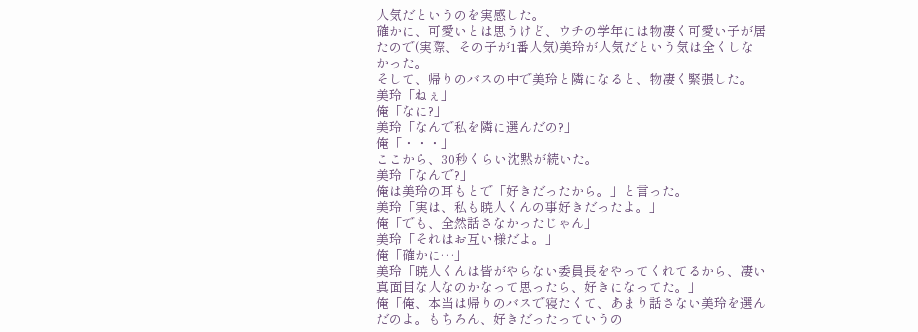人気だというのを実感した。
確かに、可愛いとは思うけど、ウチの学年には物凄く可愛い子が居たので(実際、その子が1番人気)美玲が人気だという気は全くしなかった。
そして、帰りのバスの中で美玲と隣になると、物凄く緊張した。
美玲「ねぇ」
俺「なに?」
美玲「なんで私を隣に選んだの?」
俺「・・・」
ここから、30秒くらい沈黙が続いた。
美玲「なんで?」
俺は美玲の耳もとで「好きだったから。」と言った。
美玲「実は、私も暁人くんの事好きだったよ。」
俺「でも、全然話さなかったじゃん」
美玲「それはお互い様だよ。」
俺「確かに…」
美玲「暁人くんは皆がやらない委員長をやってくれてるから、凄い真面目な人なのかなって思ったら、好きになってた。」
俺「俺、本当は帰りのバスで寝たくて、あまり話さない美玲を選んだのよ。もちろん、好きだったっていうの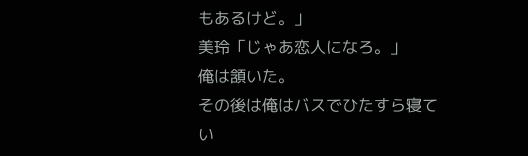もあるけど。」
美玲「じゃあ恋人になろ。」
俺は頷いた。
その後は俺はバスでひたすら寝てい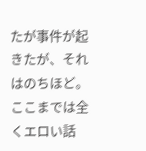たが事件が起きたが、それはのちほど。
ここまでは全くエロい話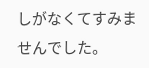しがなくてすみませんでした。